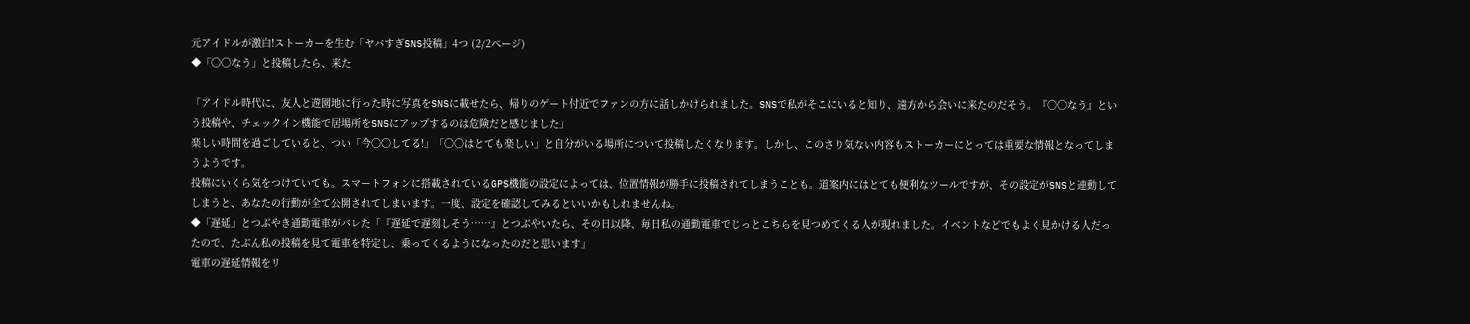元アイドルが激白!ストーカーを生む「ヤバすぎSNS投稿」4つ (2/2ページ)
◆「〇〇なう」と投稿したら、来た

「アイドル時代に、友人と遊園地に行った時に写真をSNSに載せたら、帰りのゲート付近でファンの方に話しかけられました。SNSで私がそこにいると知り、遠方から会いに来たのだそう。『〇〇なう』という投稿や、チェックイン機能で居場所をSNSにアップするのは危険だと感じました」
楽しい時間を過ごしていると、つい「今〇〇してる!」「〇〇はとても楽しい」と自分がいる場所について投稿したくなります。しかし、このさり気ない内容もストーカーにとっては重要な情報となってしまうようです。
投稿にいくら気をつけていても。スマートフォンに搭載されているGPS機能の設定によっては、位置情報が勝手に投稿されてしまうことも。道案内にはとても便利なツールですが、その設定がSNSと連動してしまうと、あなたの行動が全て公開されてしまいます。一度、設定を確認してみるといいかもしれませんね。
◆「遅延」とつぶやき通勤電車がバレた「『遅延で遅刻しそう……』とつぶやいたら、その日以降、毎日私の通勤電車でじっとこちらを見つめてくる人が現れました。イベントなどでもよく見かける人だったので、たぶん私の投稿を見て電車を特定し、乗ってくるようになったのだと思います」
電車の遅延情報をリ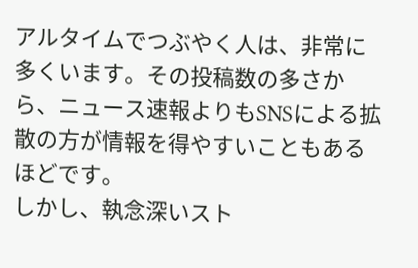アルタイムでつぶやく人は、非常に多くいます。その投稿数の多さから、ニュース速報よりもSNSによる拡散の方が情報を得やすいこともあるほどです。
しかし、執念深いスト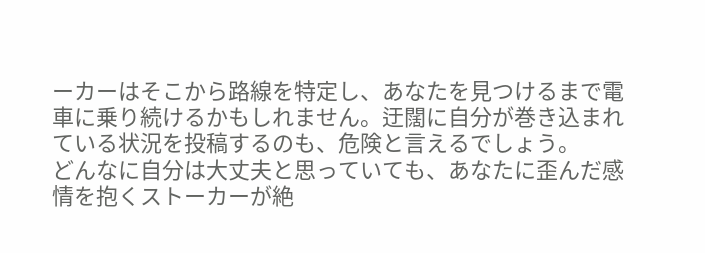ーカーはそこから路線を特定し、あなたを見つけるまで電車に乗り続けるかもしれません。迂闊に自分が巻き込まれている状況を投稿するのも、危険と言えるでしょう。
どんなに自分は大丈夫と思っていても、あなたに歪んだ感情を抱くストーカーが絶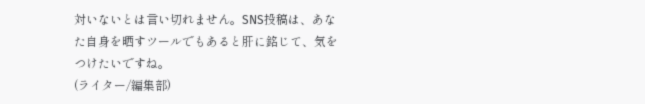対いないとは言い切れません。SNS投稿は、あなた自身を晒すツールでもあると肝に銘じて、気をつけたいですね。
(ライター/編集部)